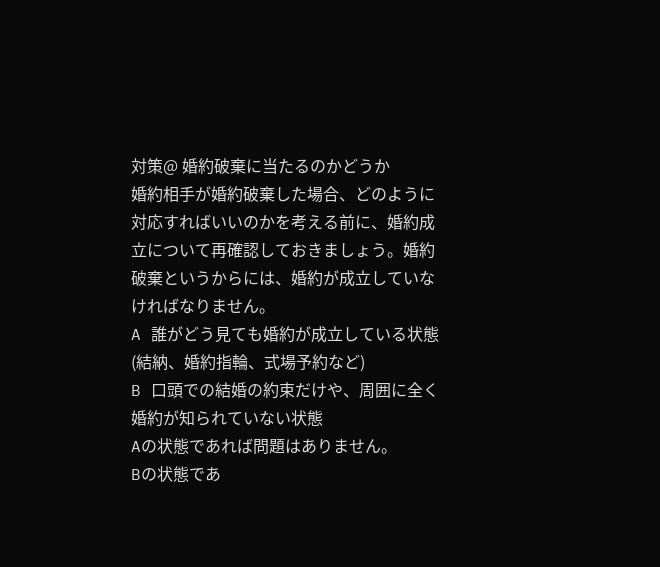対策@ 婚約破棄に当たるのかどうか
婚約相手が婚約破棄した場合、どのように対応すればいいのかを考える前に、婚約成立について再確認しておきましょう。婚約破棄というからには、婚約が成立していなければなりません。
A 誰がどう見ても婚約が成立している状態(結納、婚約指輪、式場予約など)
B 口頭での結婚の約束だけや、周囲に全く婚約が知られていない状態
Aの状態であれば問題はありません。
Bの状態であ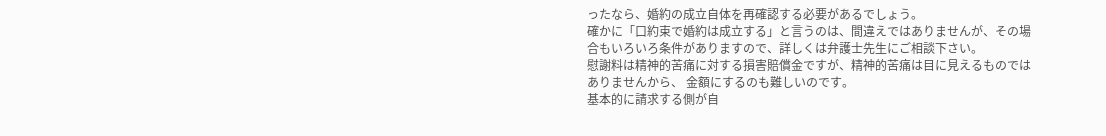ったなら、婚約の成立自体を再確認する必要があるでしょう。
確かに「口約束で婚約は成立する」と言うのは、間違えではありませんが、その場合もいろいろ条件がありますので、詳しくは弁護士先生にご相談下さい。
慰謝料は精神的苦痛に対する損害賠償金ですが、精神的苦痛は目に見えるものではありませんから、 金額にするのも難しいのです。
基本的に請求する側が自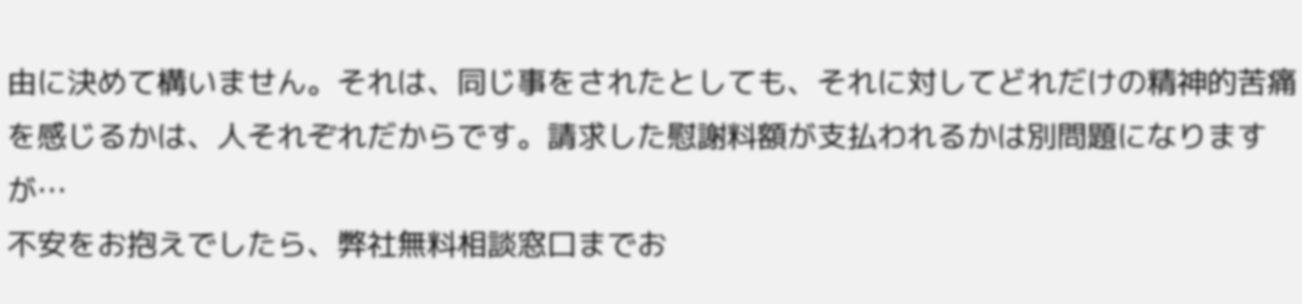由に決めて構いません。それは、同じ事をされたとしても、それに対してどれだけの精神的苦痛を感じるかは、人それぞれだからです。請求した慰謝料額が支払われるかは別問題になりますが…
不安をお抱えでしたら、弊社無料相談窓口までお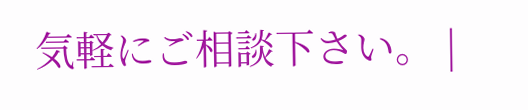気軽にご相談下さい。 |